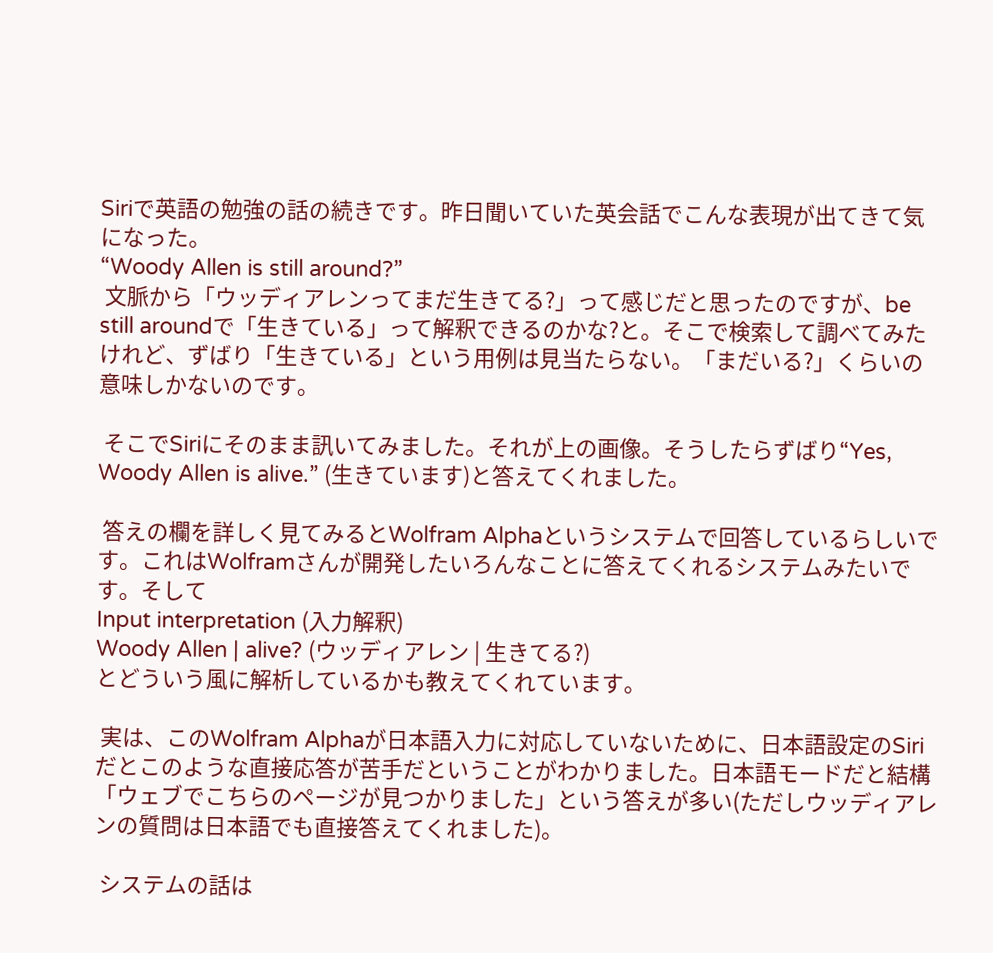Siriで英語の勉強の話の続きです。昨日聞いていた英会話でこんな表現が出てきて気になった。
“Woody Allen is still around?”
 文脈から「ウッディアレンってまだ生きてる?」って感じだと思ったのですが、be still aroundで「生きている」って解釈できるのかな?と。そこで検索して調べてみたけれど、ずばり「生きている」という用例は見当たらない。「まだいる?」くらいの意味しかないのです。

 そこでSiriにそのまま訊いてみました。それが上の画像。そうしたらずばり“Yes, Woody Allen is alive.” (生きています)と答えてくれました。

 答えの欄を詳しく見てみるとWolfram Alphaというシステムで回答しているらしいです。これはWolframさんが開発したいろんなことに答えてくれるシステムみたいです。そして
Input interpretation (入力解釈)
Woody Allen | alive? (ウッディアレン | 生きてる?)
とどういう風に解析しているかも教えてくれています。

 実は、このWolfram Alphaが日本語入力に対応していないために、日本語設定のSiriだとこのような直接応答が苦手だということがわかりました。日本語モードだと結構「ウェブでこちらのページが見つかりました」という答えが多い(ただしウッディアレンの質問は日本語でも直接答えてくれました)。

 システムの話は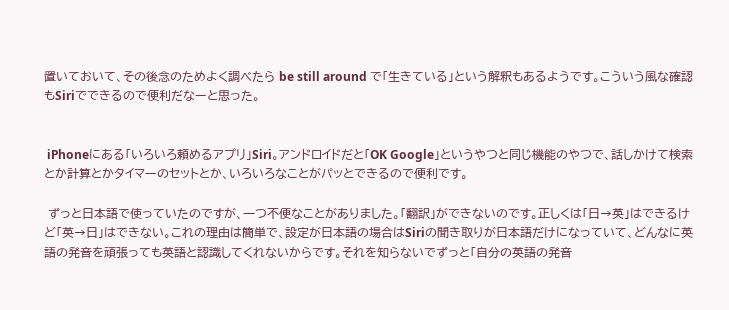置いておいて、その後念のためよく調べたら be still around で「生きている」という解釈もあるようです。こういう風な確認もSiriでできるので便利だなーと思った。


 iPhoneにある「いろいろ頼めるアプリ」Siri。アンドロイドだと「OK Google」というやつと同じ機能のやつで、話しかけて検索とか計算とかタイマーのセットとか、いろいろなことがパッとできるので便利です。

 ずっと日本語で使っていたのですが、一つ不便なことがありました。「翻訳」ができないのです。正しくは「日→英」はできるけど「英→日」はできない。これの理由は簡単で、設定が日本語の場合はSiriの聞き取りが日本語だけになっていて、どんなに英語の発音を頑張っても英語と認識してくれないからです。それを知らないでずっと「自分の英語の発音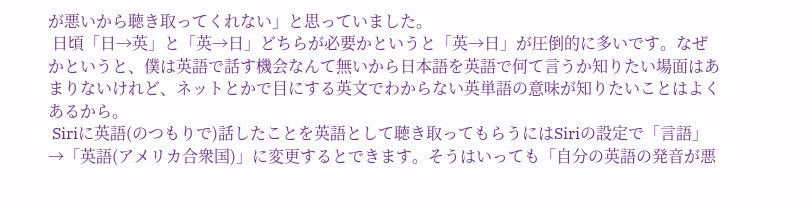が悪いから聴き取ってくれない」と思っていました。
 日頃「日→英」と「英→日」どちらが必要かというと「英→日」が圧倒的に多いです。なぜかというと、僕は英語で話す機会なんて無いから日本語を英語で何て言うか知りたい場面はあまりないけれど、ネットとかで目にする英文でわからない英単語の意味が知りたいことはよくあるから。
 Siriに英語(のつもりで)話したことを英語として聴き取ってもらうにはSiriの設定で「言語」→「英語(アメリカ合衆国)」に変更するとできます。そうはいっても「自分の英語の発音が悪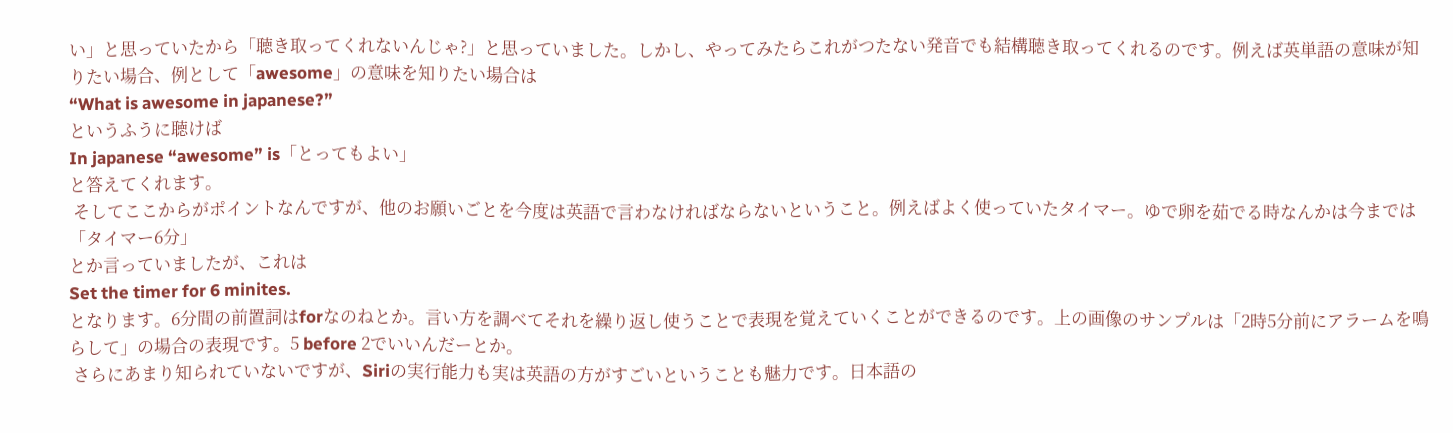い」と思っていたから「聴き取ってくれないんじゃ?」と思っていました。しかし、やってみたらこれがつたない発音でも結構聴き取ってくれるのです。例えば英単語の意味が知りたい場合、例として「awesome」の意味を知りたい場合は
“What is awesome in japanese?”
というふうに聴けば
In japanese “awesome” is「とってもよい」
と答えてくれます。
 そしてここからがポイントなんですが、他のお願いごとを今度は英語で言わなければならないということ。例えばよく使っていたタイマー。ゆで卵を茹でる時なんかは今までは
「タイマー6分」
とか言っていましたが、これは
Set the timer for 6 minites.
となります。6分間の前置詞はforなのねとか。言い方を調べてそれを繰り返し使うことで表現を覚えていくことができるのです。上の画像のサンプルは「2時5分前にアラームを鳴らして」の場合の表現です。5 before 2でいいんだーとか。
 さらにあまり知られていないですが、Siriの実行能力も実は英語の方がすごいということも魅力です。日本語の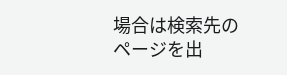場合は検索先のページを出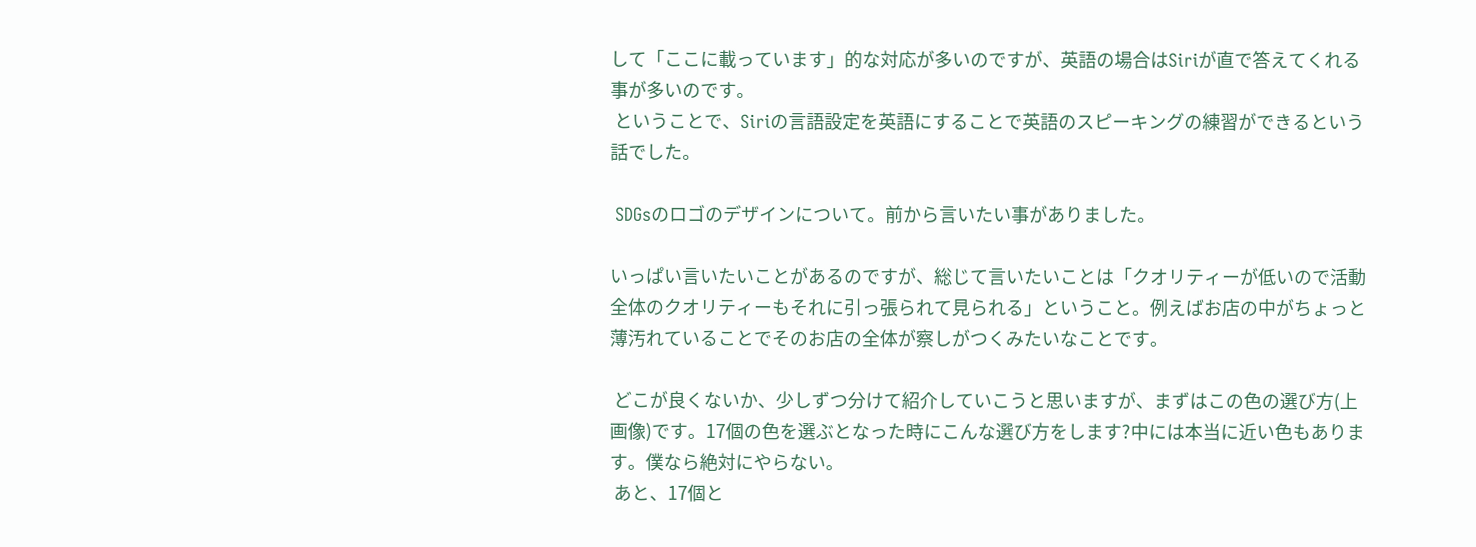して「ここに載っています」的な対応が多いのですが、英語の場合はSiriが直で答えてくれる事が多いのです。
 ということで、Siriの言語設定を英語にすることで英語のスピーキングの練習ができるという話でした。

 SDGsのロゴのデザインについて。前から言いたい事がありました。

いっぱい言いたいことがあるのですが、総じて言いたいことは「クオリティーが低いので活動全体のクオリティーもそれに引っ張られて見られる」ということ。例えばお店の中がちょっと薄汚れていることでそのお店の全体が察しがつくみたいなことです。

 どこが良くないか、少しずつ分けて紹介していこうと思いますが、まずはこの色の選び方(上画像)です。17個の色を選ぶとなった時にこんな選び方をします?中には本当に近い色もあります。僕なら絶対にやらない。
 あと、17個と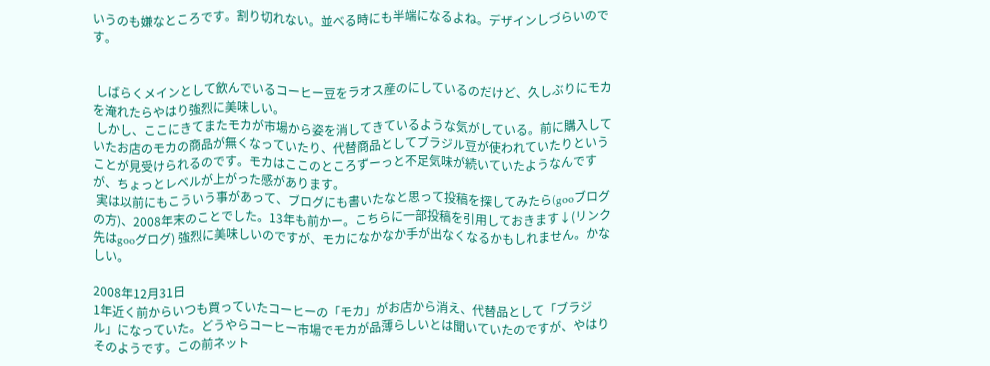いうのも嫌なところです。割り切れない。並べる時にも半端になるよね。デザインしづらいのです。


 しばらくメインとして飲んでいるコーヒー豆をラオス産のにしているのだけど、久しぶりにモカを淹れたらやはり強烈に美味しい。
 しかし、ここにきてまたモカが市場から姿を消してきているような気がしている。前に購入していたお店のモカの商品が無くなっていたり、代替商品としてブラジル豆が使われていたりということが見受けられるのです。モカはここのところずーっと不足気味が続いていたようなんですが、ちょっとレベルが上がった感があります。
 実は以前にもこういう事があって、ブログにも書いたなと思って投稿を探してみたら(gooブログの方)、2008年末のことでした。13年も前かー。こちらに一部投稿を引用しておきます↓(リンク先はgooグログ) 強烈に美味しいのですが、モカになかなか手が出なくなるかもしれません。かなしい。

2008年12月31日
1年近く前からいつも買っていたコーヒーの「モカ」がお店から消え、代替品として「ブラジル」になっていた。どうやらコーヒー市場でモカが品薄らしいとは聞いていたのですが、やはりそのようです。この前ネット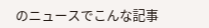のニュースでこんな記事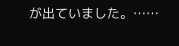が出ていました。……